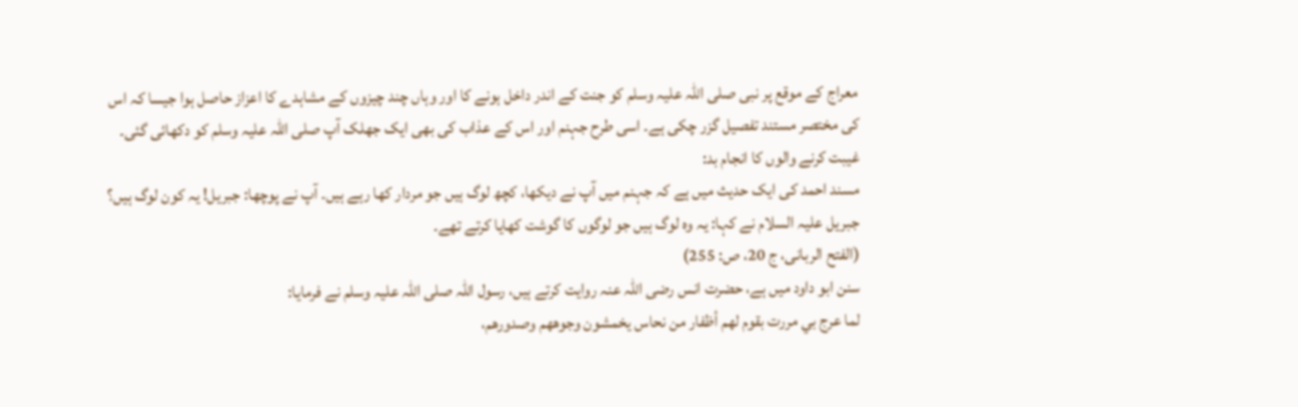معراج کے موقع پر نبی صلی اللہ علیہ وسلم کو جنت کے اندر داخل ہونے کا اور وہاں چند چیزوں کے مشاہدے کا اعزاز حاصل ہوا جیسا کہ اس کی مختصر مستند تفصیل گزر چکی ہے۔ اسی طرح جہنم اور اس کے عذاب کی بھی ایک جھلک آپ صلی اللہ علیہ وسلم کو دکھائی گئی۔
غیبت کرنے والوں کا انجام بد:
مسند احمد کی ایک حدیث میں ہے کہ جہنم میں آپ نے دیکھا، کچھ لوگ ہیں جو مردار کھا رہے ہیں۔ آپ نے پوچھا: جبریل! یہ کون لوگ ہیں؟ جبریل علیہ السلام نے کہا: یہ وہ لوگ ہیں جو لوگوں کا گوشت کھایا کرتے تھے۔
(الفتح الربانی، ج 20، ص: 255)
سنن ابو داود میں ہے، حضرت انس رضی اللہ عنہ روایت کرتے ہیں، رسول اللہ صلی اللہ علیہ وسلم نے فرمایا:
لما عرج بي مررت بقوم لهم أظفار من نحاس يخمشون وجوههم وصدورهم،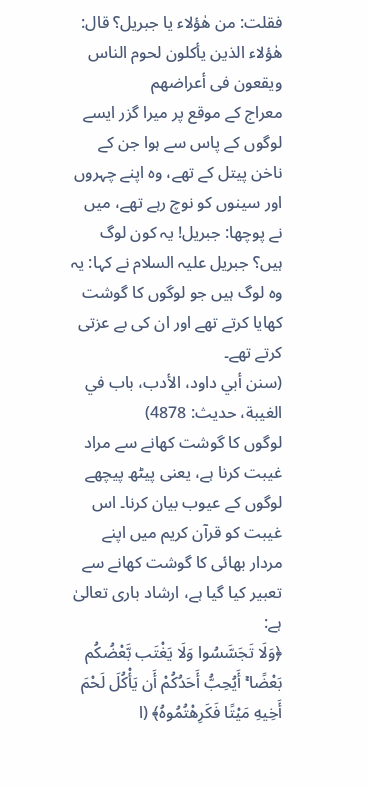فقلت: من هٰؤلاء يا جبريل؟ قال: هٰؤلاء الذين يأكلون لحوم الناس ويقعون فى أعراضهم
معراج کے موقع پر میرا گزر ایسے لوگوں کے پاس سے ہوا جن کے ناخن پیتل کے تھے، وہ اپنے چہروں اور سینوں کو نوچ رہے تھے، میں نے پوچھا: جبریل! یہ کون لوگ ہیں؟ جبریل علیہ السلام نے کہا: یہ وہ لوگ ہیں جو لوگوں کا گوشت کھایا کرتے تھے اور ان کی بے عزتی کرتے تھے۔
(سنن أبي داود، الأدب، باب في الغيبة، حدیث: 4878)
لوگوں کا گوشت کھانے سے مراد غیبت کرنا ہے، یعنی پیٹھ پیچھے لوگوں کے عیوب بیان کرنا۔ اس غیبت کو قرآن کریم میں اپنے مردار بھائی کا گوشت کھانے سے تعبیر کیا گیا ہے، ارشاد باری تعالیٰ ہے:
﴿وَلَا تَجَسَّسُوا وَلَا يَغْتَب بَّعْضُكُم بَعْضًا ۚ أَيُحِبُّ أَحَدُكُمْ أَن يَأْكُلَ لَحْمَ أَخِيهِ مَيْتًا فَكَرِهْتُمُوهُ﴾ (ا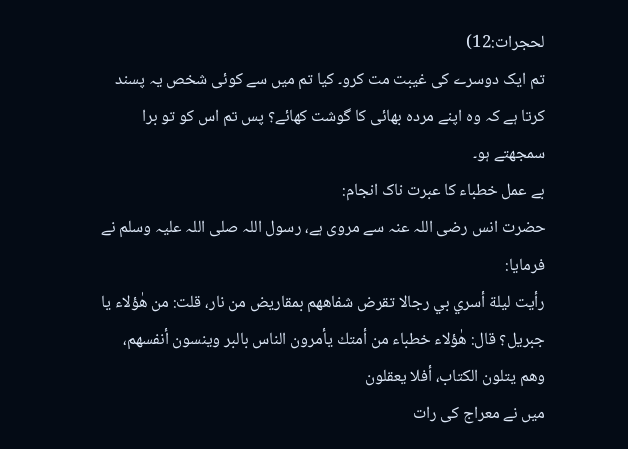لحجرات:12)
تم ایک دوسرے کی غیبت مت کرو۔ کیا تم میں سے کوئی شخص یہ پسند کرتا ہے کہ وہ اپنے مردہ بھائی کا گوشت کھائے؟ پس تم اس کو تو برا سمجھتے ہو۔
بے عمل خطباء کا عبرت ناک انجام:
حضرت انس رضی اللہ عنہ سے مروی ہے، رسول اللہ صلی اللہ علیہ وسلم نے فرمایا:
رأيت ليلة أسري بي رجالا تقرض شفاههم بمقاريض من نار، قلت: من هٰؤلاء يا جبريل؟ قال: هٰؤلاء خطباء من أمتك يأمرون الناس بالبر وينسون أنفسهم، وهم يتلون الكتاب، أفلا يعقلون
میں نے معراج کی رات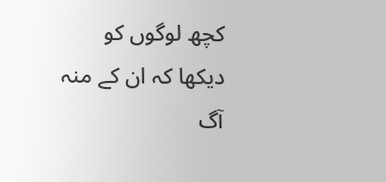کچھ لوگوں کو دیکھا کہ ان کے منہ آگ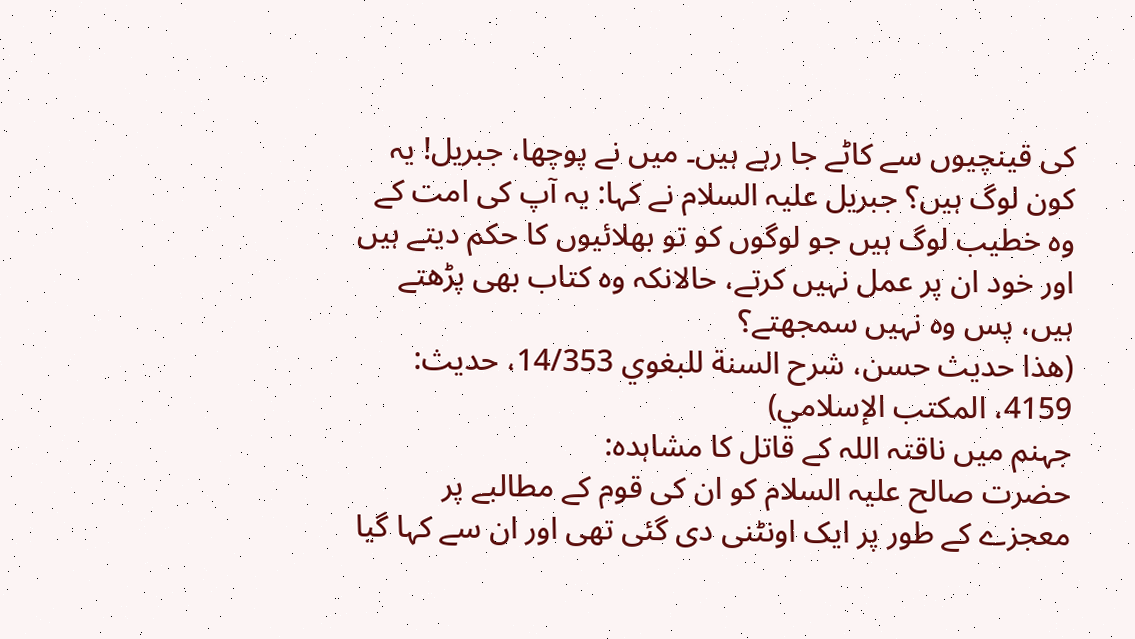کی قینچیوں سے کاٹے جا رہے ہیں۔ میں نے پوچھا، جبریل! یہ کون لوگ ہیں؟ جبریل علیہ السلام نے کہا: یہ آپ کی امت کے وہ خطیب لوگ ہیں جو لوگوں کو تو بھلائیوں کا حکم دیتے ہیں اور خود ان پر عمل نہیں کرتے، حالانکہ وہ کتاب بھی پڑھتے ہیں، پس وہ نہیں سمجھتے؟
(هذا حديث حسن، شرح السنة للبغوي 14/353، حدیث: 4159، المكتب الإسلامي)
جہنم میں ناقتہ اللہ کے قاتل کا مشاہدہ:
حضرت صالح علیہ السلام کو ان کی قوم کے مطالبے پر معجزے کے طور پر ایک اونٹنی دی گئی تھی اور ان سے کہا گیا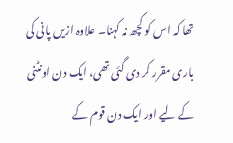تھا کہ اس کو کچھ نہ کہنا۔ علاوہ ازیں پانی کی باری مقرر کر دی گئی تھی، ایک دن اونٹنی کے لیے اور ایک دن قوم کے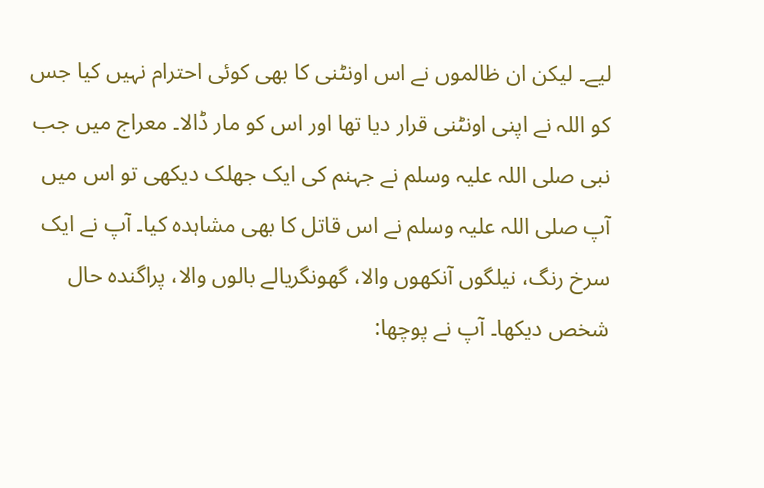لیے۔ لیکن ان ظالموں نے اس اونٹنی کا بھی کوئی احترام نہیں کیا جس کو اللہ نے اپنی اونٹنی قرار دیا تھا اور اس کو مار ڈالا۔ معراج میں جب نبی صلی اللہ علیہ وسلم نے جہنم کی ایک جھلک دیکھی تو اس میں آپ صلی اللہ علیہ وسلم نے اس قاتل کا بھی مشاہدہ کیا۔ آپ نے ایک سرخ رنگ، نیلگوں آنکھوں والا، گھونگریالے بالوں والا، پراگندہ حال شخص دیکھا۔ آپ نے پوچھا: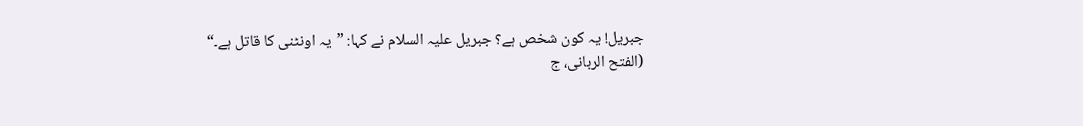جبریل! یہ کون شخص ہے؟ جبریل علیہ السلام نے کہا: ”یہ اونٹنی کا قاتل ہے۔“
(الفتح الربانی، ج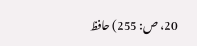20، ص: 255) حافظ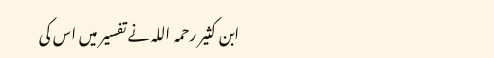ابن کثیر رحمہ اللہ نے تفسیر میں اس کی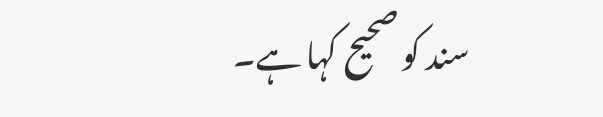سند کو صحیح کہا ہے۔